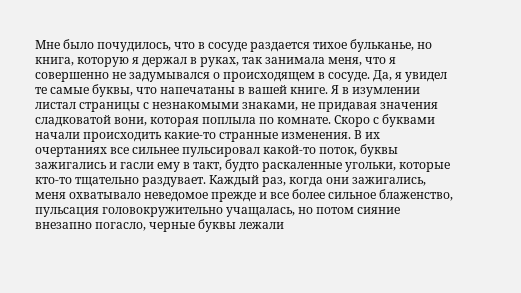Мне было почудилось, что в сосуде раздается тихое бульканье, но книга, которую я держал в руках, так занимала меня, что я совершенно не задумывался о происходящем в сосуде. Да, я увидел те самые буквы, что напечатаны в вашей книге. Я в изумлении листал страницы с незнакомыми знаками, не придавая значения сладковатой вони, которая поплыла по комнате. Скоро с буквами начали происходить какие-то странные изменения. В их очертаниях все сильнее пульсировал какой-то поток, буквы зажигались и гасли ему в такт, будто раскаленные угольки, которые кто-то тщательно раздувает. Каждый раз, когда они зажигались, меня охватывало неведомое прежде и все более сильное блаженство, пульсация головокружительно учащалась, но потом сияние внезапно погасло, черные буквы лежали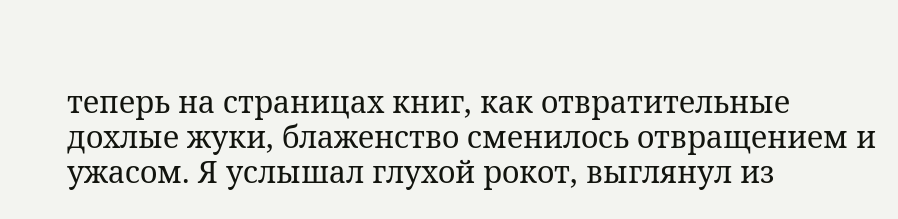теперь на страницах книг, как отвратительные дохлые жуки, блаженство сменилось отвращением и ужасом. Я услышал глухой рокот, выглянул из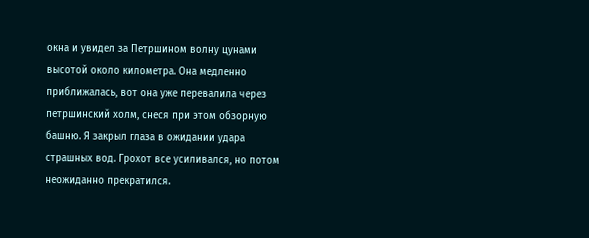окна и увидел за Петршином волну цунами высотой около километра. Она медленно приближалась, вот она уже перевалила через петршинский холм, снеся при этом обзорную башню. Я закрыл глаза в ожидании удара страшных вод. Грохот все усиливался, но потом неожиданно прекратился.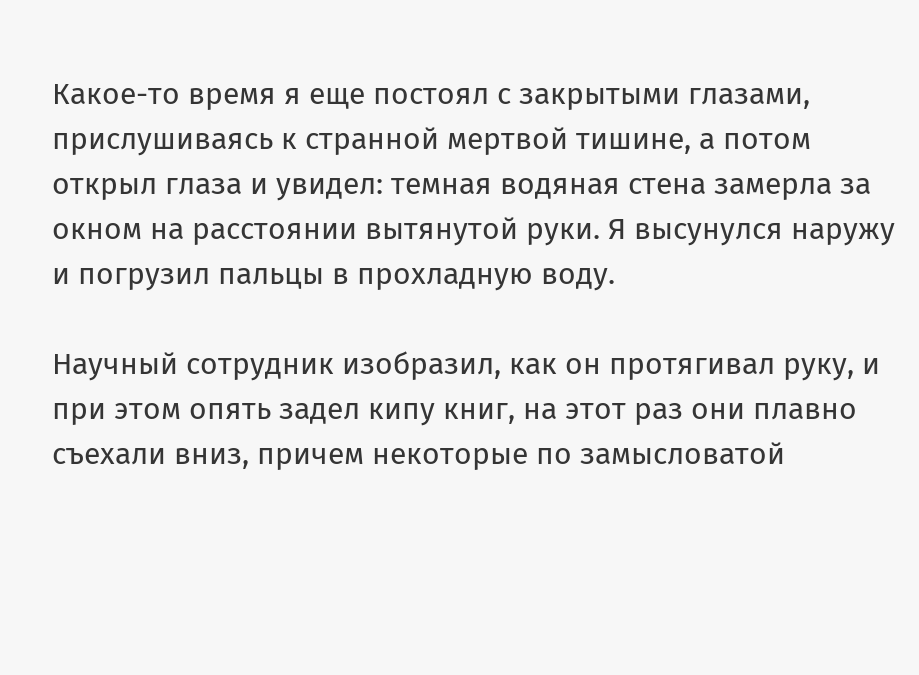Какое-то время я еще постоял с закрытыми глазами, прислушиваясь к странной мертвой тишине, а потом открыл глаза и увидел: темная водяная стена замерла за окном на расстоянии вытянутой руки. Я высунулся наружу и погрузил пальцы в прохладную воду.

Научный сотрудник изобразил, как он протягивал руку, и при этом опять задел кипу книг, на этот раз они плавно съехали вниз, причем некоторые по замысловатой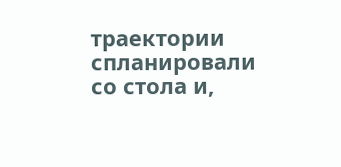траектории спланировали со стола и,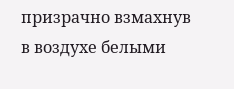призрачно взмахнув в воздухе белыми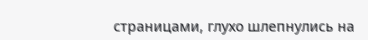страницами, глухо шлепнулись на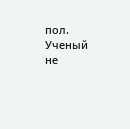пол. Ученый не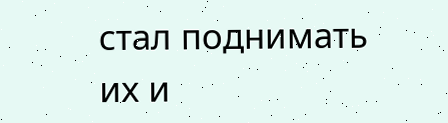стал поднимать их и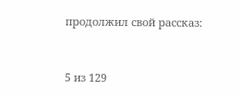продолжил свой рассказ:



5 из 129